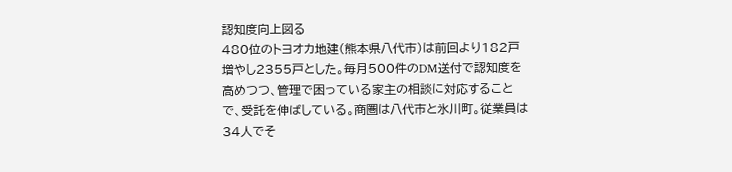認知度向上図る
480位のトヨオカ地建(熊本県八代市)は前回より182戸増やし2355戸とした。毎月500件のDM送付で認知度を高めつつ、管理で困っている家主の相談に対応することで、受託を伸ばしている。商圏は八代市と氷川町。従業員は34人でそ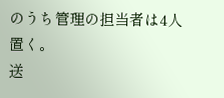のうち管理の担当者は4人置く。
送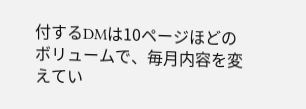付するDMは10ページほどのボリュームで、毎月内容を変えてい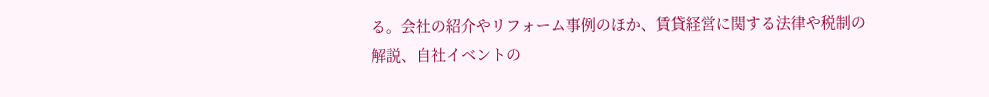る。会社の紹介やリフォーム事例のほか、賃貸経営に関する法律や税制の解説、自社イベントの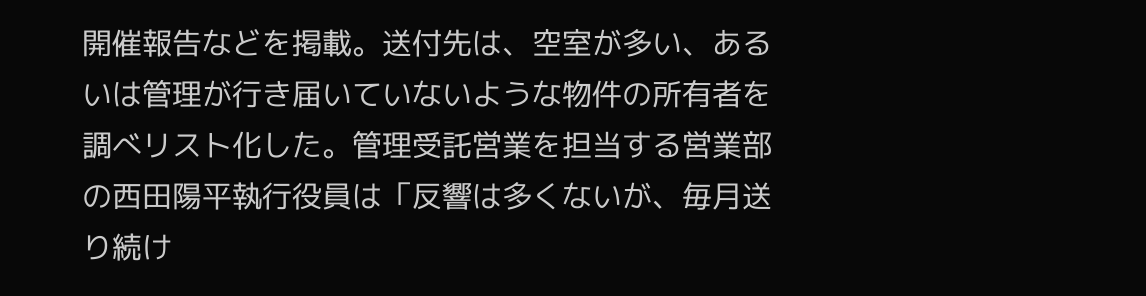開催報告などを掲載。送付先は、空室が多い、あるいは管理が行き届いていないような物件の所有者を調べリスト化した。管理受託営業を担当する営業部の西田陽平執行役員は「反響は多くないが、毎月送り続け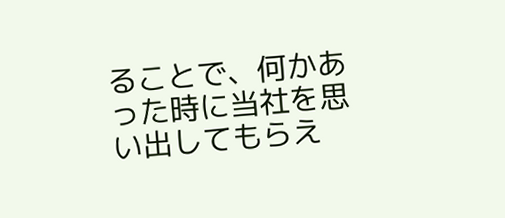ることで、何かあった時に当社を思い出してもらえ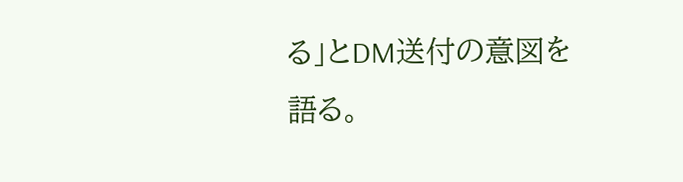る」とDM送付の意図を語る。